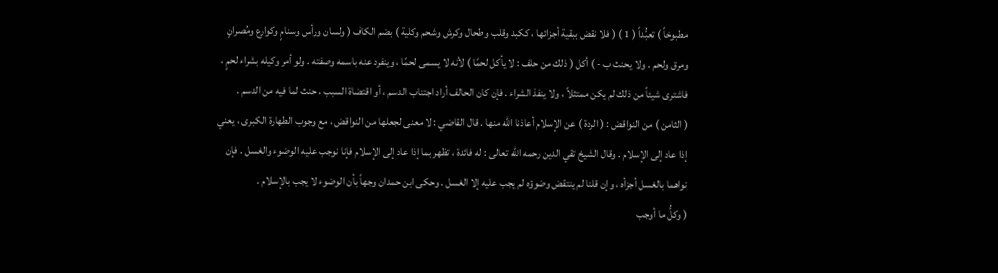مطبوخاً ) تعبُّداً ( 1 ) ( فلا نقض ببقية أجزائها ، ككبد وقلب وطحال وكرش وشحم وكلية ) بضم الكاف ( ولسان ورأس وسنامٍ وكوارع ومُصرانٍ ومرق ولحم . ولا يحنث ب - ) أكل ( ذلك من حلف : لا يأكل لحمًا ) لأنه لا يسمى لحمًا ، وينفرد عنه باسمه وصفته . ولو أمر وكيله بشراء لحمٍ ، فاشترى شيئاً من ذلك لم يكن ممتثلاً ، ولا ينفذ الشراء . فإن كان الحالف أراد اجتناب الدسم ، أو اقتضاة السبب ، حنث لما فيه من الدسم .
( الثامن ) من النواقض : ( الردة ) عن الإسلام أعاذنا الله منها . قال القاضي : لا معنى لجعلها من النواقض ، مع وجوب الطهارة الكبرى ، يعني إذا عاد إلى الإسلام . وقال الشيخ تقي الدين رحمه الله تعالى : له فائدة ، تظهر بما إذا عاد إلى الإسلام فإنا نوجب عليه الوضوء والغسل . فإن نواهما بالغسل أجزأه ، وإن قلنا لم ينتقض وضوؤه لم يجب عليه إلا الغسل . وحكى ابن حمدان وجهاً بأن الوضوء لا يجب بالإسلام .
( وكلُّ ما أوجب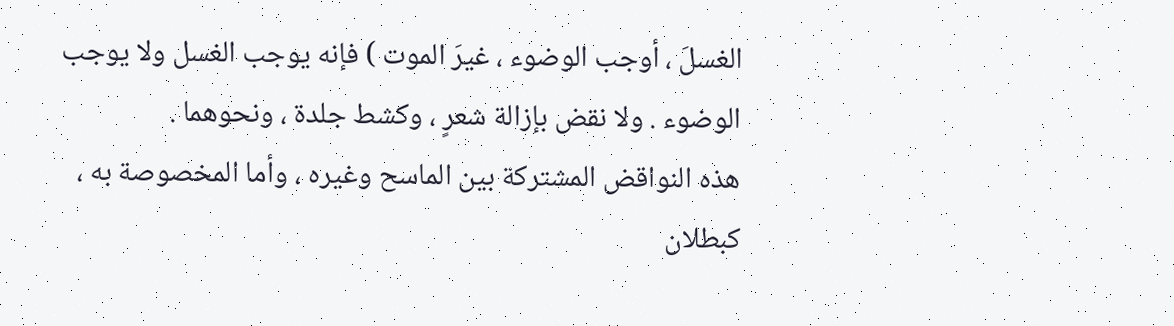الغسلَ ، أوجب الوضوء ، غيرَ الموت ) فإنه يوجب الغسل ولا يوجب الوضوء . ولا نقض بإزالة شعرٍ ، وكشط جلدة ، ونحوهما .
هذه النواقض المشتركة بين الماسح وغيره ، وأما المخصوصة به ، كبطلان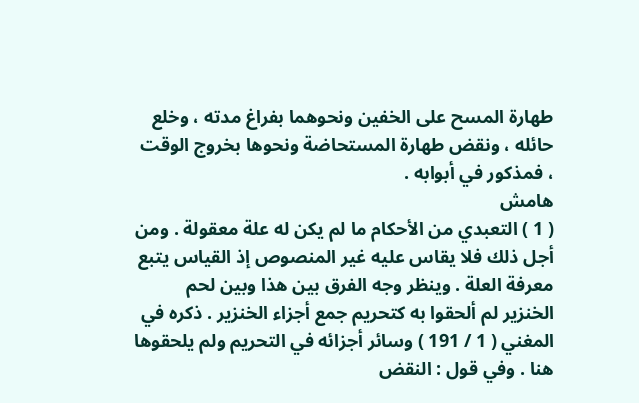طهارة المسح على الخفين ونحوهما بفراغ مدته ، وخلع حائله ، ونقض طهارة المستحاضة ونحوها بخروج الوقت ، فمذكور في أبوابه .
هامش
( 1 ) التعبدي من الأحكام ما لم يكن له علة معقولة . ومن أجل ذلك فلا يقاس عليه غير المنصوص إذ القياس يتبع معرفة العلة . وينظر وجه الفرق بين هذا وبين لحم الخنزير لم ألحقوا به كتحريم جمع أجزاء الخنزير . ذكره في المغني ( 1 / 191 ) وسائر أجزائه في التحريم ولم يلحقوها هنا . وفي قول : النقض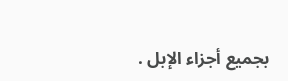بجميع أجزاء الإبل .